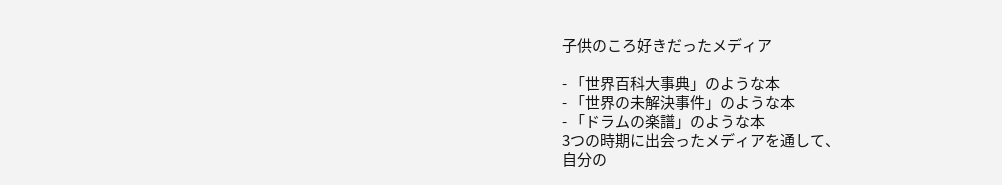子供のころ好きだったメディア

- 「世界百科大事典」のような本
- 「世界の未解決事件」のような本
- 「ドラムの楽譜」のような本
3つの時期に出会ったメディアを通して、
自分の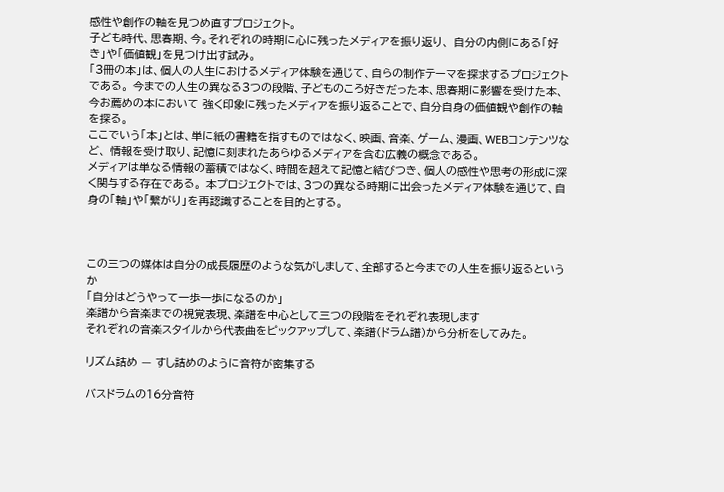感性や創作の軸を見つめ直すプロジェクト。
子ども時代、思春期、今。それぞれの時期に心に残ったメディアを振り返り、 自分の内側にある「好き」や「価値観」を見つけ出す試み。
「3冊の本」は、個人の人生におけるメディア体験を通じて、自らの制作テーマを探求するプロジェクトである。 今までの人生の異なる3つの段階、子どものころ好きだった本、思春期に影響を受けた本、今お薦めの本において 強く印象に残ったメディアを振り返ることで、自分自身の価値観や創作の軸を探る。
ここでいう「本」とは、単に紙の書籍を指すものではなく、映画、音楽、ゲーム、漫画、WEBコンテンツなど、 情報を受け取り、記憶に刻まれたあらゆるメディアを含む広義の概念である。
メディアは単なる情報の蓄積ではなく、時間を超えて記憶と結びつき、個人の感性や思考の形成に深く関与する存在である。 本プロジェクトでは、3つの異なる時期に出会ったメディア体験を通じて、自身の「軸」や「繋がり」を再認識することを目的とする。



この三つの媒体は自分の成長履歴のような気がしまして、全部すると今までの人生を振り返るというか
「自分はどうやって一歩一歩になるのか」
楽譜から音楽までの視覚表現、楽譜を中心として三つの段階をそれぞれ表現します
それぞれの音楽スタイルから代表曲をピックアップして、楽譜(ドラム譜)から分析をしてみた。

リズム詰め — すし詰めのように音符が密集する

バスドラムの16分音符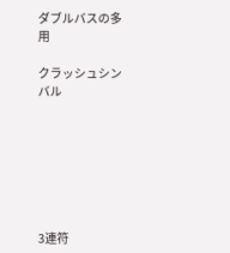ダブルバスの多用

クラッシュシンバル







3連符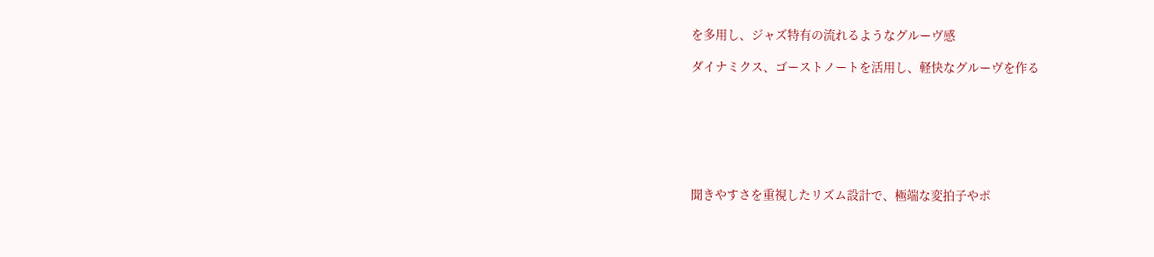を多用し、ジャズ特有の流れるようなグルーヴ感

ダイナミクス、ゴーストノートを活用し、軽快なグルーヴを作る







聞きやすさを重視したリズム設計で、極端な変拍子やポ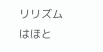リリズムはほと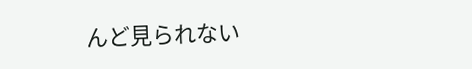んど見られない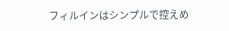フィルインはシンプルで控えめ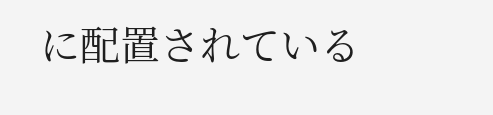に配置されている